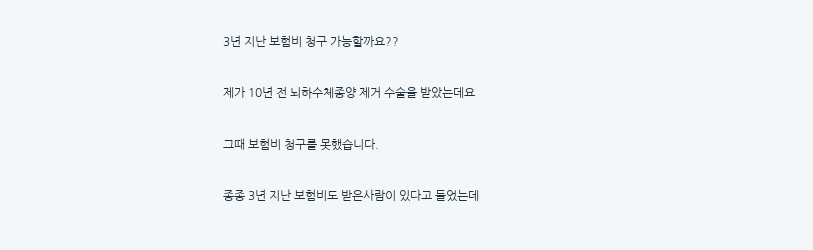3년 지난 보험비 청구 가능할까요??

제가 10년 전 뇌하수체종양 제거 수술을 받았는데요

그때 보험비 청구를 못했습니다.

종종 3년 지난 보험비도 받은사람이 있다고 들었는데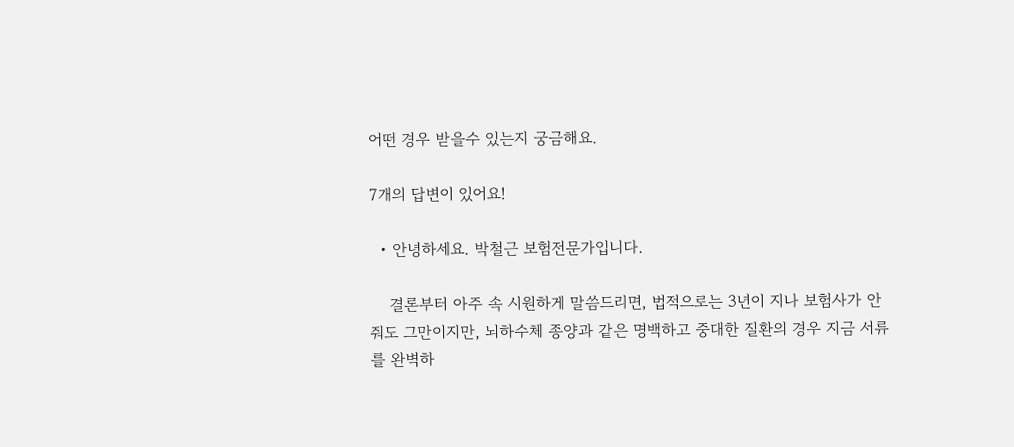어떤 경우 받을수 있는지 궁금해요.

7개의 답변이 있어요!

  • 안녕하세요. 박철근 보험전문가입니다.

    결론부터 아주 속 시원하게 말씀드리면, 법적으로는 3년이 지나 보험사가 안 줘도 그만이지만, 뇌하수체 종양과 같은 명백하고 중대한 질환의 경우 지금 서류를 완벽하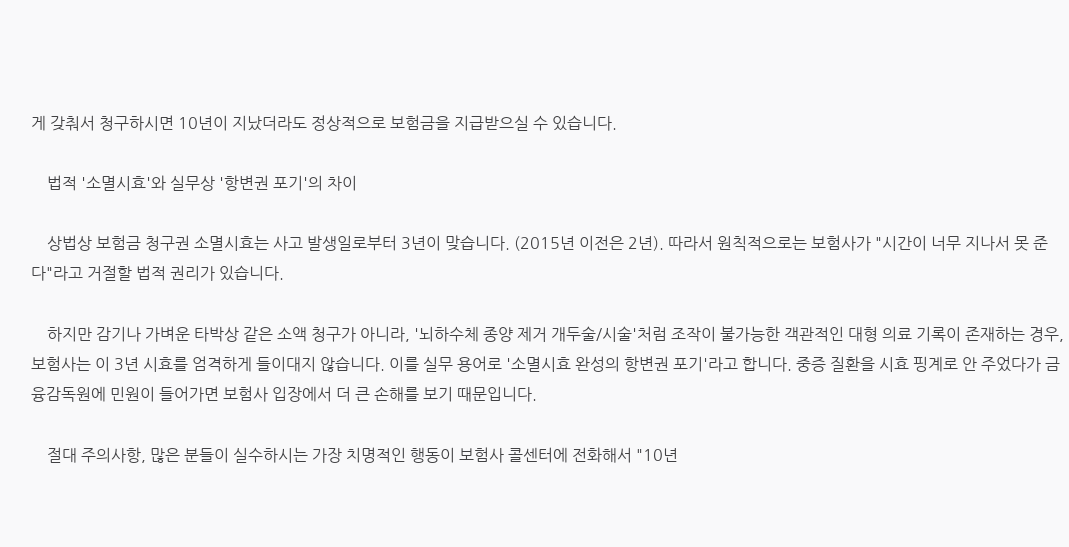게 갖춰서 청구하시면 10년이 지났더라도 정상적으로 보험금을 지급받으실 수 있습니다.

    법적 '소멸시효'와 실무상 '항변권 포기'의 차이

    상법상 보험금 청구권 소멸시효는 사고 발생일로부터 3년이 맞습니다. (2015년 이전은 2년). 따라서 원칙적으로는 보험사가 "시간이 너무 지나서 못 준다"라고 거절할 법적 권리가 있습니다.

    하지만 감기나 가벼운 타박상 같은 소액 청구가 아니라, '뇌하수체 종양 제거 개두술/시술'처럼 조작이 불가능한 객관적인 대형 의료 기록이 존재하는 경우, 보험사는 이 3년 시효를 엄격하게 들이대지 않습니다. 이를 실무 용어로 '소멸시효 완성의 항변권 포기'라고 합니다. 중증 질환을 시효 핑계로 안 주었다가 금융감독원에 민원이 들어가면 보험사 입장에서 더 큰 손해를 보기 때문입니다.

    절대 주의사항, 많은 분들이 실수하시는 가장 치명적인 행동이 보험사 콜센터에 전화해서 "10년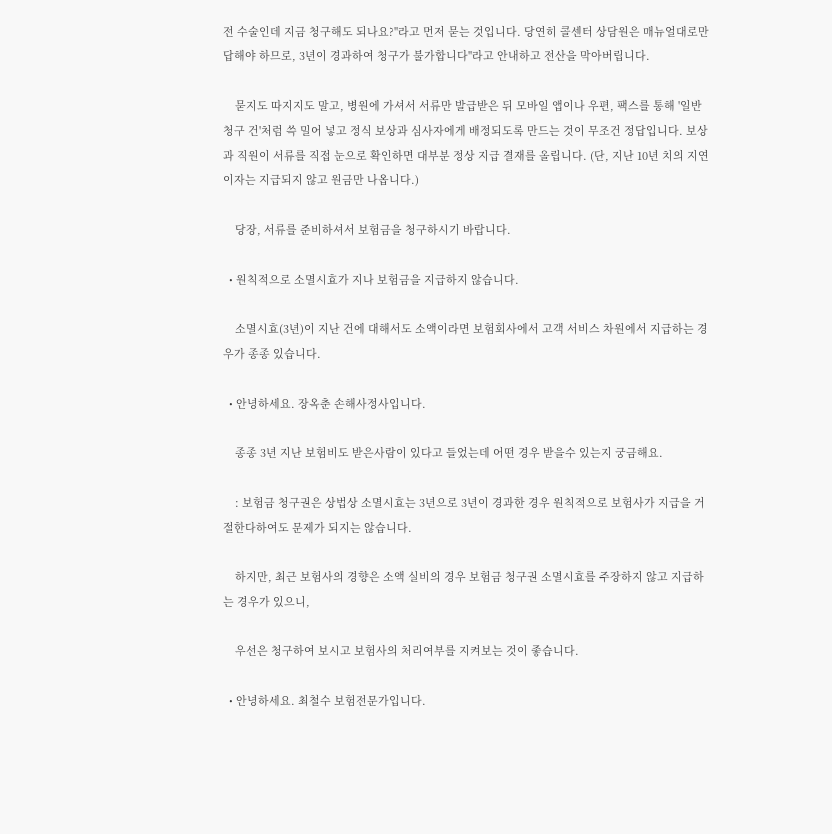전 수술인데 지금 청구해도 되나요?"라고 먼저 묻는 것입니다. 당연히 콜센터 상담원은 매뉴얼대로만 답해야 하므로, 3년이 경과하여 청구가 불가합니다"라고 안내하고 전산을 막아버립니다.

    묻지도 따지지도 말고, 병원에 가셔서 서류만 발급받은 뒤 모바일 앱이나 우편, 팩스를 통해 '일반 청구 건'처럼 쓱 밀어 넣고 정식 보상과 심사자에게 배정되도록 만드는 것이 무조건 정답입니다. 보상과 직원이 서류를 직접 눈으로 확인하면 대부분 정상 지급 결재를 올립니다. (단, 지난 10년 치의 지연이자는 지급되지 않고 원금만 나옵니다.)

    당장, 서류를 준비하셔서 보험금을 청구하시기 바랍니다.

  • 원칙적으로 소멸시효가 지나 보험금을 지급하지 않습니다.

    소멸시효(3년)이 지난 건에 대해서도 소액이라면 보험회사에서 고객 서비스 차원에서 지급하는 경우가 종종 있습니다.

  • 안녕하세요. 장옥춘 손해사정사입니다.

    종종 3년 지난 보험비도 받은사람이 있다고 들었는데 어떤 경우 받을수 있는지 궁금해요.

    : 보험금 청구권은 상법상 소멸시효는 3년으로 3년이 경과한 경우 원칙적으로 보험사가 지급을 거절한다하여도 문제가 되지는 않습니다.

    하지만, 최근 보험사의 경향은 소액 실비의 경우 보험금 청구권 소멸시효를 주장하지 않고 지급하는 경우가 있으니,

    우선은 청구하여 보시고 보험사의 처리여부를 지켜보는 것이 좋습니다.

  • 안녕하세요. 최철수 보험전문가입니다.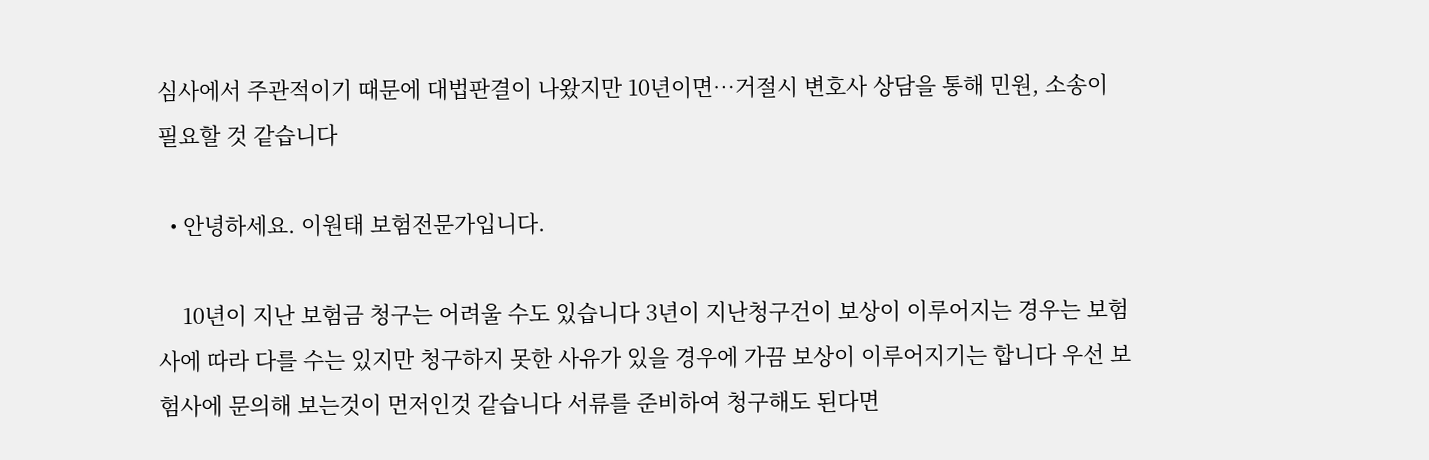심사에서 주관적이기 때문에 대법판결이 나왔지만 10년이면…거절시 변호사 상담을 통해 민원, 소송이 필요할 것 같습니다

  • 안녕하세요. 이원태 보험전문가입니다.

    10년이 지난 보험금 청구는 어려울 수도 있습니다 3년이 지난청구건이 보상이 이루어지는 경우는 보험사에 따라 다를 수는 있지만 청구하지 못한 사유가 있을 경우에 가끔 보상이 이루어지기는 합니다 우선 보험사에 문의해 보는것이 먼저인것 같습니다 서류를 준비하여 청구해도 된다면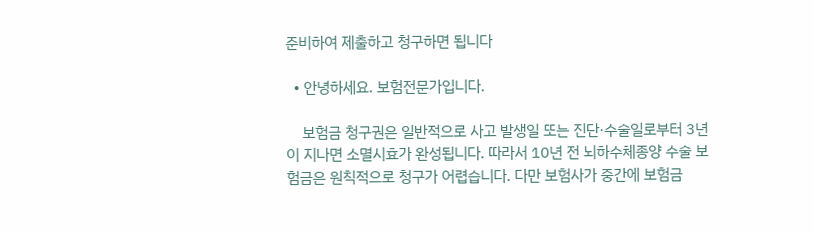준비하여 제출하고 청구하면 됩니다

  • 안녕하세요. 보험전문가입니다.

    보험금 청구권은 일반적으로 사고 발생일 또는 진단·수술일로부터 3년이 지나면 소멸시효가 완성됩니다. 따라서 10년 전 뇌하수체종양 수술 보험금은 원칙적으로 청구가 어렵습니다. 다만 보험사가 중간에 보험금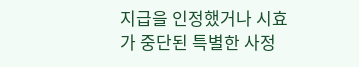지급을 인정했거나 시효가 중단된 특별한 사정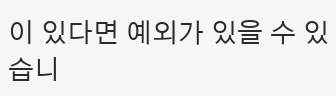이 있다면 예외가 있을 수 있습니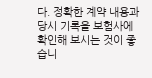다. 정확한 계약 내용과 당시 기록을 보험사에 확인해 보시는 것이 좋습니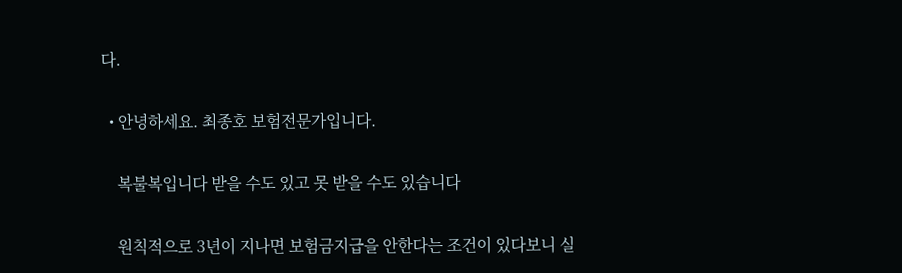다.

  • 안녕하세요. 최종호 보험전문가입니다.

    복불복입니다 받을 수도 있고 못 받을 수도 있습니다

    원칙적으로 3년이 지나면 보험금지급을 안한다는 조건이 있다보니 실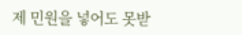제 민원을 넣어도 못받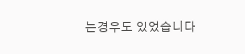는경우도 있었습니다